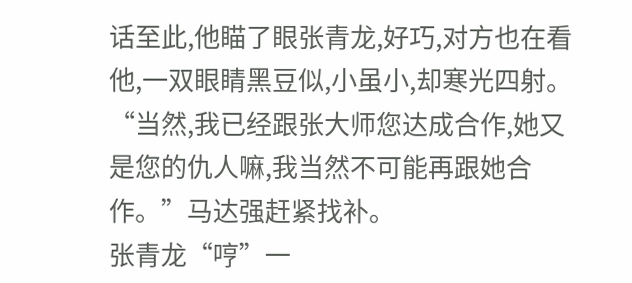话至此,他瞄了眼张青龙,好巧,对方也在看他,一双眼睛黑豆似,小虽小,却寒光四射。
“当然,我已经跟张大师您达成合作,她又是您的仇人嘛,我当然不可能再跟她合作。”马达强赶紧找补。
张青龙“哼”一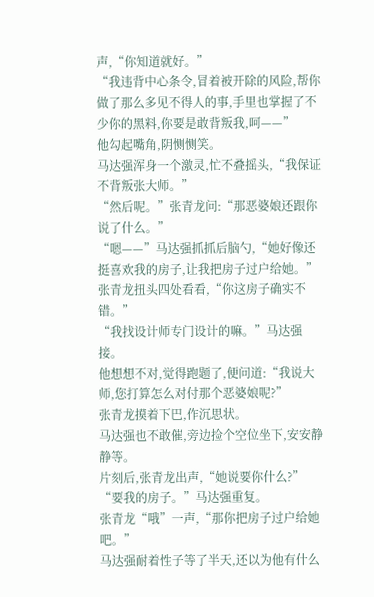声,“你知道就好。”
“我违背中心条令,冒着被开除的风险,帮你做了那么多见不得人的事,手里也掌握了不少你的黑料,你要是敢背叛我,呵——”
他勾起嘴角,阴恻恻笑。
马达强浑身一个激灵,忙不叠摇头,“我保证不背叛张大师。”
“然后呢。”张青龙问:“那恶婆娘还跟你说了什么。”
“嗯——”马达强抓抓后脑勺,“她好像还挺喜欢我的房子,让我把房子过户给她。”
张青龙扭头四处看看,“你这房子确实不错。”
“我找设计师专门设计的嘛。”马达强接。
他想想不对,觉得跑题了,便问道:“我说大师,您打算怎么对付那个恶婆娘呢?”
张青龙摸着下巴,作沉思状。
马达强也不敢催,旁边捡个空位坐下,安安静静等。
片刻后,张青龙出声,“她说要你什么?”
“要我的房子。”马达强重复。
张青龙“哦”一声,“那你把房子过户给她吧。”
马达强耐着性子等了半天,还以为他有什么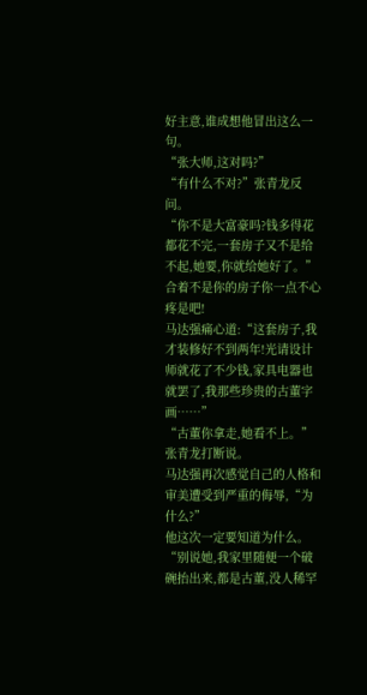好主意,谁成想他冒出这么一句。
“张大师,这对吗?”
“有什么不对?”张青龙反问。
“你不是大富豪吗?钱多得花都花不完,一套房子又不是给不起,她要,你就给她好了。”
合着不是你的房子你一点不心疼是吧!
马达强痛心道:“这套房子,我才装修好不到两年!光请设计师就花了不少钱,家具电器也就罢了,我那些珍贵的古董字画……”
“古董你拿走,她看不上。”张青龙打断说。
马达强再次感觉自己的人格和审美遭受到严重的侮辱,“为什么?”
他这次一定要知道为什么。
“别说她,我家里随便一个破碗抬出来,都是古董,没人稀罕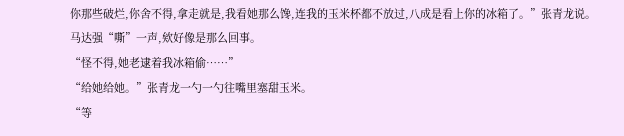你那些破烂,你舍不得,拿走就是,我看她那么馋,连我的玉米杯都不放过,八成是看上你的冰箱了。”张青龙说。
马达强“嘶”一声,欸好像是那么回事。
“怪不得,她老逮着我冰箱偷……”
“给她给她。”张青龙一勺一勺往嘴里塞甜玉米。
“等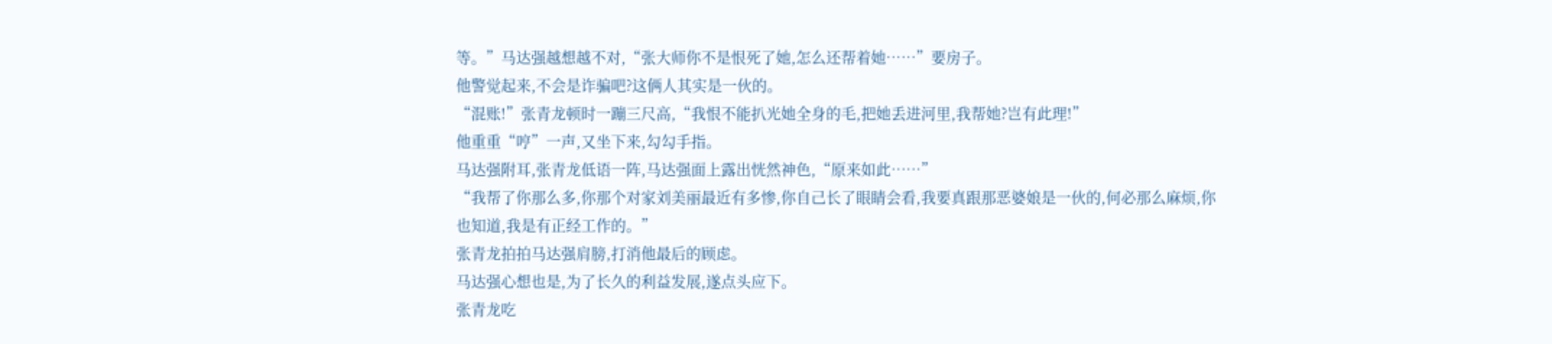等。”马达强越想越不对,“张大师你不是恨死了她,怎么还帮着她……”要房子。
他警觉起来,不会是诈骗吧?这俩人其实是一伙的。
“混账!”张青龙顿时一蹦三尺高,“我恨不能扒光她全身的毛,把她丢进河里,我帮她?岂有此理!”
他重重“哼”一声,又坐下来,勾勾手指。
马达强附耳,张青龙低语一阵,马达强面上露出恍然神色,“原来如此……”
“我帮了你那么多,你那个对家刘美丽最近有多惨,你自己长了眼睛会看,我要真跟那恶婆娘是一伙的,何必那么麻烦,你也知道,我是有正经工作的。”
张青龙拍拍马达强肩膀,打消他最后的顾虑。
马达强心想也是,为了长久的利益发展,遂点头应下。
张青龙吃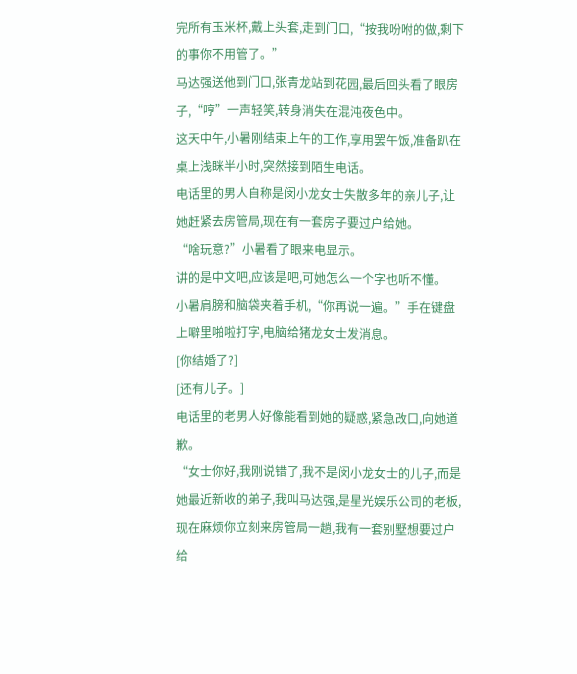完所有玉米杯,戴上头套,走到门口,“按我吩咐的做,剩下的事你不用管了。”
马达强送他到门口,张青龙站到花园,最后回头看了眼房子,“哼”一声轻笑,转身消失在混沌夜色中。
这天中午,小暑刚结束上午的工作,享用罢午饭,准备趴在桌上浅眯半小时,突然接到陌生电话。
电话里的男人自称是闵小龙女士失散多年的亲儿子,让她赶紧去房管局,现在有一套房子要过户给她。
“啥玩意?”小暑看了眼来电显示。
讲的是中文吧,应该是吧,可她怎么一个字也听不懂。
小暑肩膀和脑袋夹着手机,“你再说一遍。”手在键盘上噼里啪啦打字,电脑给猪龙女士发消息。
[你结婚了?]
[还有儿子。]
电话里的老男人好像能看到她的疑惑,紧急改口,向她道歉。
“女士你好,我刚说错了,我不是闵小龙女士的儿子,而是她最近新收的弟子,我叫马达强,是星光娱乐公司的老板,现在麻烦你立刻来房管局一趟,我有一套别墅想要过户给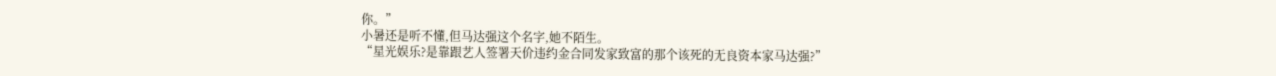你。”
小暑还是听不懂,但马达强这个名字,她不陌生。
“星光娱乐?是靠跟艺人签署天价违约金合同发家致富的那个该死的无良资本家马达强?”